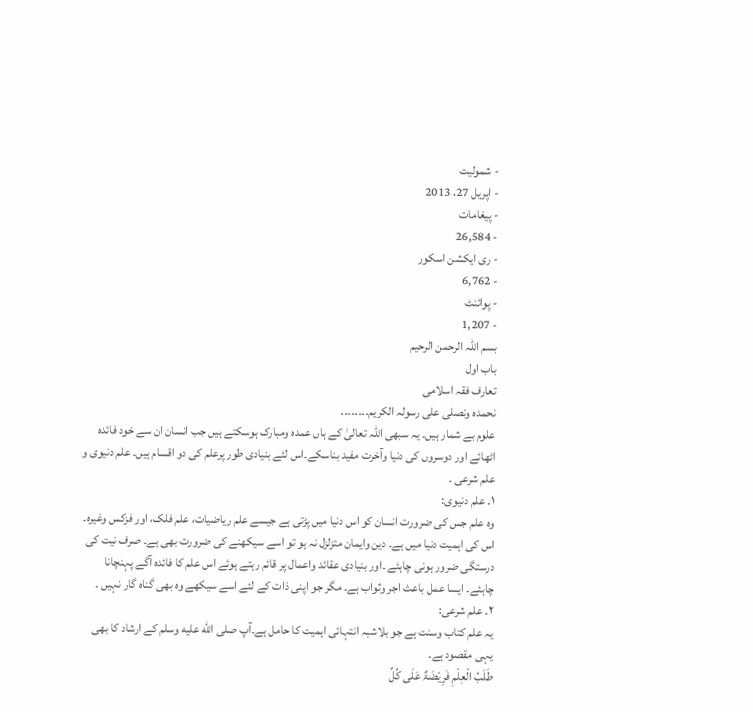- شمولیت
- اپریل 27، 2013
- پیغامات
- 26,584
- ری ایکشن اسکور
- 6,762
- پوائنٹ
- 1,207
بسم اللہ الرحمن الرحیم
باب اول
تعارف فقہ اسلامی
نحمدہ ونصلی علی رسولہ الکریم۔۔۔۔۔۔۔۔
علوم بے شمار ہیں۔ یہ سبھی اللہ تعالیٰ کے ہاں عمدہ ومبارک ہوسکتے ہیں جب انسان ان سے خود فائدہ اٹھائے اور دوسروں کی دنیا وآخرت مفید بناسکے۔اس لئے بنیادی طور پرعلم کی دو اقسام ہیں۔ علم دنیوی و علم شرعی ۔
۱۔ علم دنیوی:
وہ علم جس کی ضرورت انسان کو اس دنیا میں پڑتی ہے جیسے علم ریاضیات، علم فلک، اور فزکس وغیرہ۔ اس کی اہمیت دنیا میں ہے۔ دین وایمان متزلزل نہ ہو تو اسے سیکھنے کی ضرورت بھی ہے۔ صرف نیت کی درستگی ضرور ہونی چاہئے ۔اور بنیادی عقائد واعمال پر قائم رہتے ہوئے اس علم کا فائدہ آگے پہنچانا چاہئے۔ ایسا عمل باعث اجر وثواب ہے۔ مگر جو اپنی ذات کے لئے اسے سیکھے وہ بھی گناہ گار نہیں ۔
۲۔ علم شرعی:
یہ علم کتاب وسنت ہے جو بلاشبہ انتہائی اہمیت کا حامل ہے۔آپ صلى الله عليه وسلم کے ارشاد کا بھی یہی مقصود ہے۔
طَلَبُ الْعِلْمِ فَرِیْضَۃٌ عَلَی کُلِّ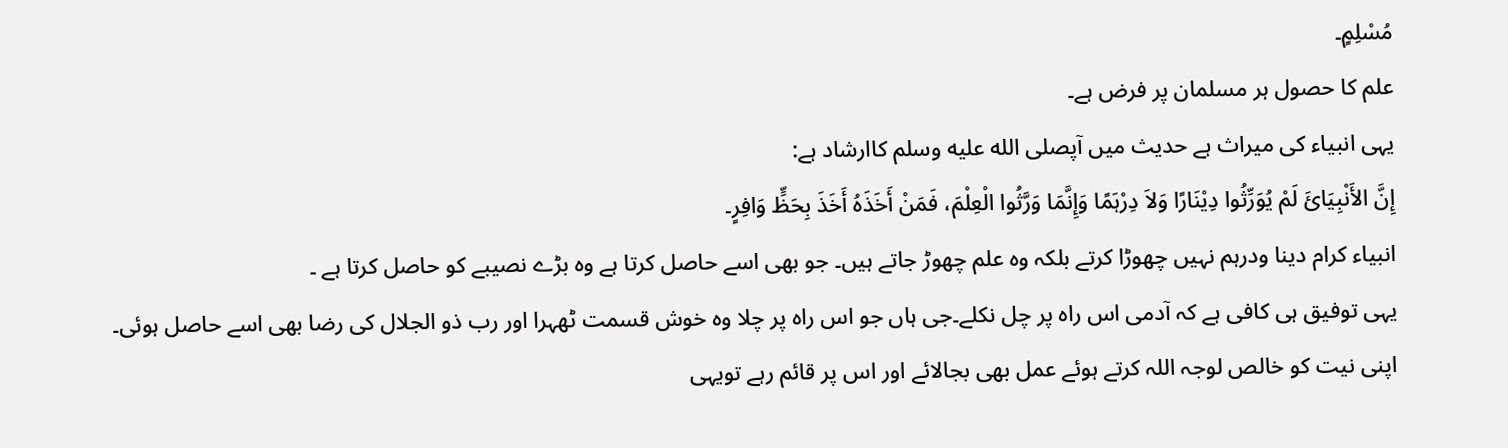مُسْلِمٍ۔
علم کا حصول ہر مسلمان پر فرض ہے۔
یہی انبیاء کی میراث ہے حدیث میں آپصلى الله عليه وسلم کاارشاد ہے:
إِنَّ الأَنْبِیَائَ لَمْ یُوَرِّثُوا دِیْنَارًا وَلاَ دِرْہَمًا وَإِنَّمَا وَرَّثُوا الْعِلْمَ، فَمَنْ أَخَذَہُ أَخَذَ بِحَظٍّ وَافِرٍ۔
انبیاء کرام دینا ودرہم نہیں چھوڑا کرتے بلکہ وہ علم چھوڑ جاتے ہیں۔ جو بھی اسے حاصل کرتا ہے وہ بڑے نصیبے کو حاصل کرتا ہے ۔
یہی توفیق ہی کافی ہے کہ آدمی اس راہ پر چل نکلے۔جی ہاں جو اس راہ پر چلا وہ خوش قسمت ٹھہرا اور رب ذو الجلال کی رضا بھی اسے حاصل ہوئی۔ اپنی نیت کو خالص لوجہ اللہ کرتے ہوئے عمل بھی بجالائے اور اس پر قائم رہے تویہی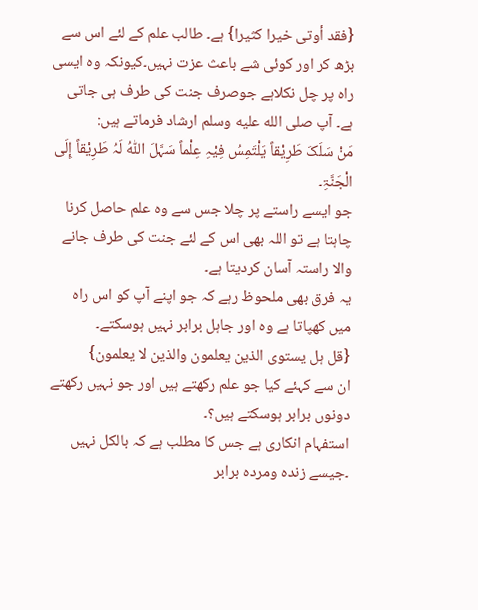{فقد أوتی خیرا کثیرا} ہے۔ طالب علم کے لئے اس سے بڑھ کر اور کوئی شے باعث عزت نہیں۔کیونکہ وہ ایسی راہ پر چل نکلاہے جوصرف جنت کی طرف ہی جاتی ہے۔ آپ صلى الله عليه وسلم ارشاد فرماتے ہیں:
مَنْ سَلَکَ طَرِیْقاً یَلْتَمِسُ فِیْہِ عِلْماً سَہَّلَ اللّٰہُ لَہُ طَرِیْقاً إِلَی الْجَنَّۃِ۔
جو ایسے راستے پر چلا جس سے وہ علم حاصل کرنا چاہتا ہے تو اللہ بھی اس کے لئے جنت کی طرف جانے والا راستہ آسان کردیتا ہے۔
یہ فرق بھی ملحوظ رہے کہ جو اپنے آپ کو اس راہ میں کھپاتا ہے وہ اور جاہل برابر نہیں ہوسکتے۔
{قل ہل یستوی الذین یعلمون والذین لا یعلمون}
ان سے کہئے کیا جو علم رکھتے ہیں اور جو نہیں رکھتے دونوں برابر ہوسکتے ہیں؟۔
استفہام انکاری ہے جس کا مطلب ہے کہ بالکل نہیں ۔جیسے زندہ ومردہ برابر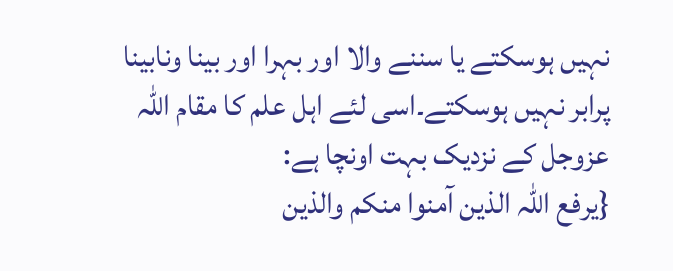نہیں ہوسکتے یا سننے والا اور بہرا اور بینا ونابینا پرابر نہیں ہوسکتے۔اسی لئے اہل علم کا مقام اللہ عزوجل کے نزدیک بہت اونچا ہے:
{یرفع اللہ الذین آمنوا منکم والذین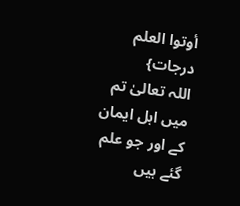أوتوا العلم درجات}
اللہ تعالیٰ تم میں اہل ایمان کے اور جو علم گئے ہیں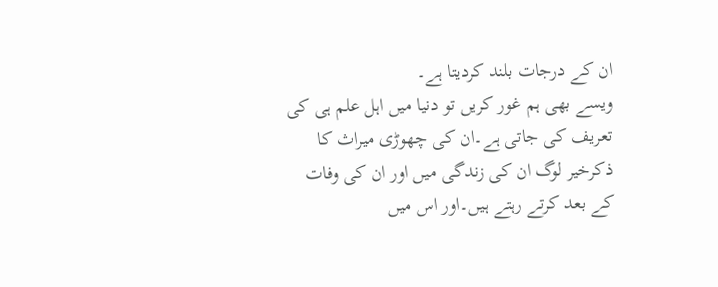ان کے درجات بلند کردیتا ہے۔
ویسے بھی ہم غور کریں تو دنیا میں اہل علم ہی کی تعریف کی جاتی ہے۔ان کی چھوڑی میراث کا ذکرخیر لوگ ان کی زندگی میں اور ان کی وفات کے بعد کرتے رہتے ہیں۔اور اس میں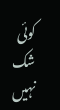کوئی شک نہیں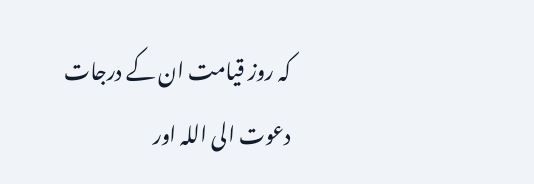کہ روز قیامت ان کے درجات دعوت الی اللہ اور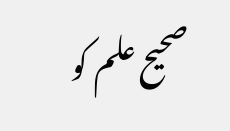صحیح علم کو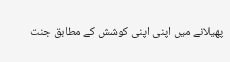پھیلانے میں اپنی اپنی کوشش کے مطابق جنت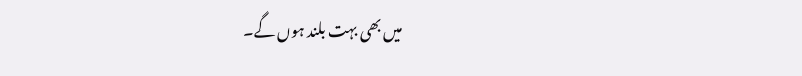میں بھی بہت بلند ہوں گے۔